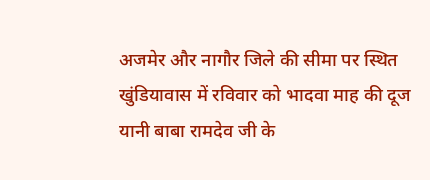अजमेर और नागौर जिले की सीमा पर स्थित खुंडियावास में रविवार को भादवा माह की दूज यानी बाबा रामदेव जी के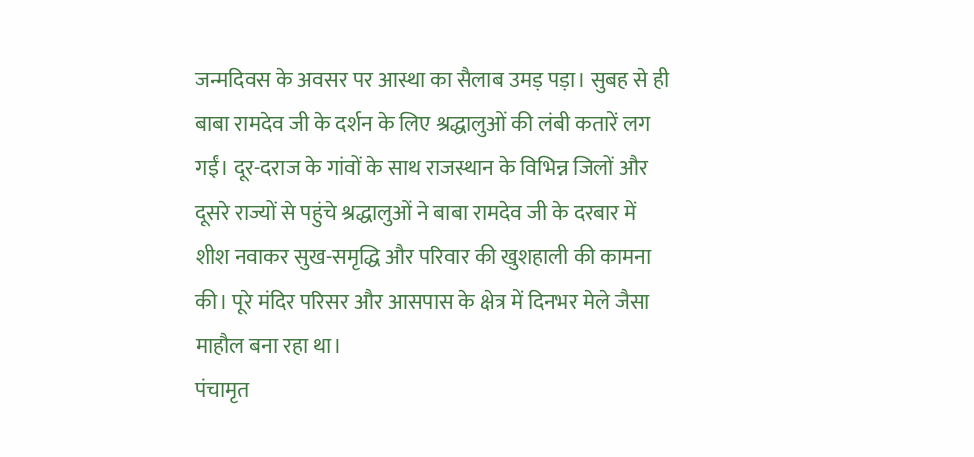जन्मदिवस के अवसर पर आस्था का सैलाब उमड़ पड़ा। सुबह से ही बाबा रामदेव जी के दर्शन के लिए श्रद्धालुओं की लंबी कतारें लग गईं। दूर-दराज के गांवों के साथ राजस्थान के विभिन्न जिलों और दूसरे राज्यों से पहुंचे श्रद्धालुओं ने बाबा रामदेव जी के दरबार में शीश नवाकर सुख-समृद्धि और परिवार की खुशहाली की कामना की। पूरे मंदिर परिसर और आसपास के क्षेत्र में दिनभर मेले जैसा माहौल बना रहा था।
पंचामृत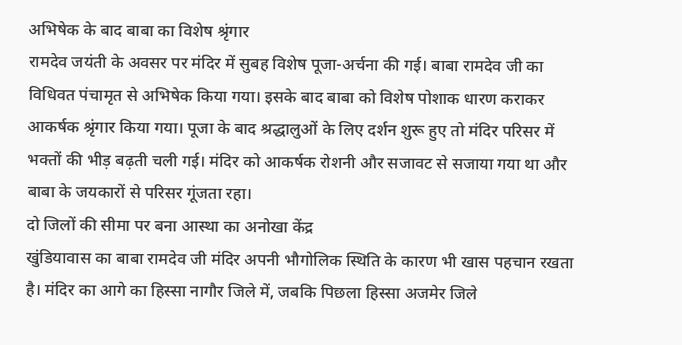अभिषेक के बाद बाबा का विशेष श्रृंगार
रामदेव जयंती के अवसर पर मंदिर में सुबह विशेष पूजा-अर्चना की गई। बाबा रामदेव जी का विधिवत पंचामृत से अभिषेक किया गया। इसके बाद बाबा को विशेष पोशाक धारण कराकर आकर्षक श्रृंगार किया गया। पूजा के बाद श्रद्धालुओं के लिए दर्शन शुरू हुए तो मंदिर परिसर में भक्तों की भीड़ बढ़ती चली गई। मंदिर को आकर्षक रोशनी और सजावट से सजाया गया था और बाबा के जयकारों से परिसर गूंजता रहा।
दो जिलों की सीमा पर बना आस्था का अनोखा केंद्र
खुंडियावास का बाबा रामदेव जी मंदिर अपनी भौगोलिक स्थिति के कारण भी खास पहचान रखता है। मंदिर का आगे का हिस्सा नागौर जिले में, जबकि पिछला हिस्सा अजमेर जिले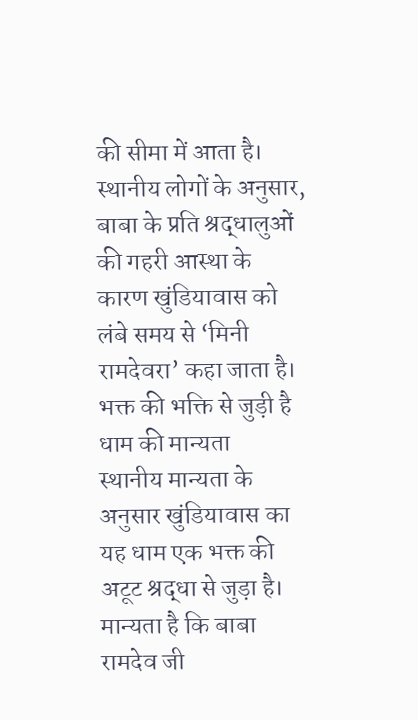की सीमा में आता है। स्थानीय लोगों के अनुसार, बाबा के प्रति श्रद्धालुओं की गहरी आस्था के कारण खुंडियावास को लंबे समय से ‘मिनी रामदेवरा’ कहा जाता है।
भक्त की भक्ति से जुड़ी है धाम की मान्यता
स्थानीय मान्यता के अनुसार खुंडियावास का यह धाम एक भक्त की अटूट श्रद्धा से जुड़ा है। मान्यता है कि बाबा रामदेव जी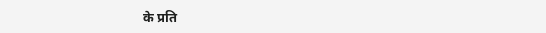के प्रति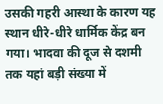उसकी गहरी आस्था के कारण यह स्थान धीरे-धीरे धार्मिक केंद्र बन गया। भादवा की दूज से दशमी तक यहां बड़ी संख्या में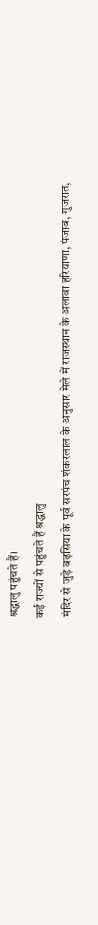श्रद्धालु पहुंचते हैं।
कई राज्यों से पहुंचते हैं श्रद्धालु
मंदिर से जुड़े बढ़सिया के पूर्व सरपंच शंकरलाल के अनुसार मेले में राजस्थान के अलावा हरियाणा, पंजाब, गुजरात,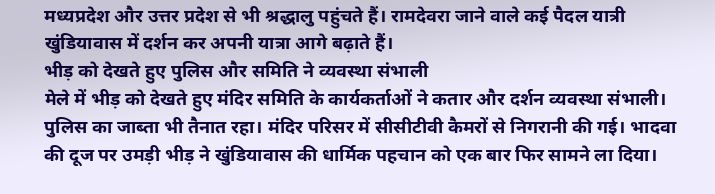मध्यप्रदेश और उत्तर प्रदेश से भी श्रद्धालु पहुंचते हैं। रामदेवरा जाने वाले कई पैदल यात्री खुंडियावास में दर्शन कर अपनी यात्रा आगे बढ़ाते हैं।
भीड़ को देखते हुए पुलिस और समिति ने व्यवस्था संभाली
मेले में भीड़ को देखते हुए मंदिर समिति के कार्यकर्ताओं ने कतार और दर्शन व्यवस्था संभाली। पुलिस का जाब्ता भी तैनात रहा। मंदिर परिसर में सीसीटीवी कैमरों से निगरानी की गई। भादवा की दूज पर उमड़ी भीड़ ने खुंडियावास की धार्मिक पहचान को एक बार फिर सामने ला दिया।